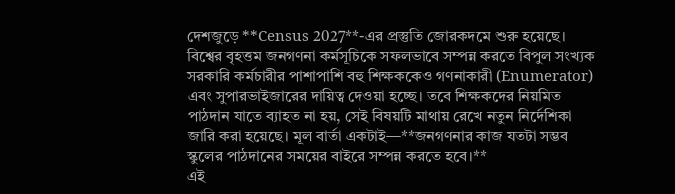দেশজুড়ে **Census 2027**-এর প্রস্তুতি জোরকদমে শুরু হয়েছে। বিশ্বের বৃহত্তম জনগণনা কর্মসূচিকে সফলভাবে সম্পন্ন করতে বিপুল সংখ্যক সরকারি কর্মচারীর পাশাপাশি বহু শিক্ষককেও গণনাকারী (Enumerator) এবং সুপারভাইজারের দায়িত্ব দেওয়া হচ্ছে। তবে শিক্ষকদের নিয়মিত পাঠদান যাতে ব্যাহত না হয়, সেই বিষয়টি মাথায় রেখে নতুন নির্দেশিকা জারি করা হয়েছে। মূল বার্তা একটাই—**জনগণনার কাজ যতটা সম্ভব স্কুলের পাঠদানের সময়ের বাইরে সম্পন্ন করতে হবে।**
এই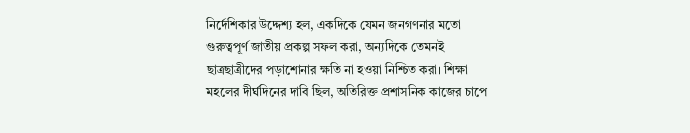নির্দেশিকার উদ্দেশ্য হল, একদিকে যেমন জনগণনার মতো গুরুত্বপূর্ণ জাতীয় প্রকল্প সফল করা, অন্যদিকে তেমনই ছাত্রছাত্রীদের পড়াশোনার ক্ষতি না হওয়া নিশ্চিত করা। শিক্ষা মহলের দীর্ঘদিনের দাবি ছিল, অতিরিক্ত প্রশাসনিক কাজের চাপে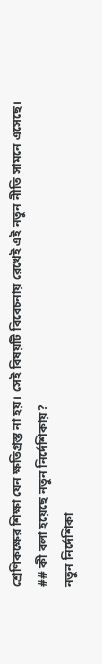শ্রেণিকক্ষের শিক্ষা যেন ক্ষতিগ্রস্ত না হয়। সেই বিষয়টি বিবেচনায় রেখেই এই নতুন নীতি সামনে এসেছে।
## কী বলা হয়েছে নতুন নির্দেশিকায়?
নতুন নির্দেশিকা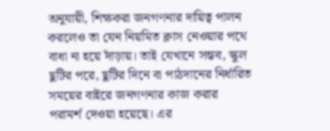অনুযায়ী, শিক্ষকরা জনগণনার দায়িত্ব পালন করলেও তা যেন নিয়মিত ক্লাস নেওয়ার পথে বাধা না হয়ে দাঁড়ায়। তাই যেখানে সম্ভব, স্কুল ছুটির পরে, ছুটির দিনে বা পাঠদানের নির্ধারিত সময়ের বাইরে জনগণনার কাজ করার পরামর্শ দেওয়া হয়েছে। এর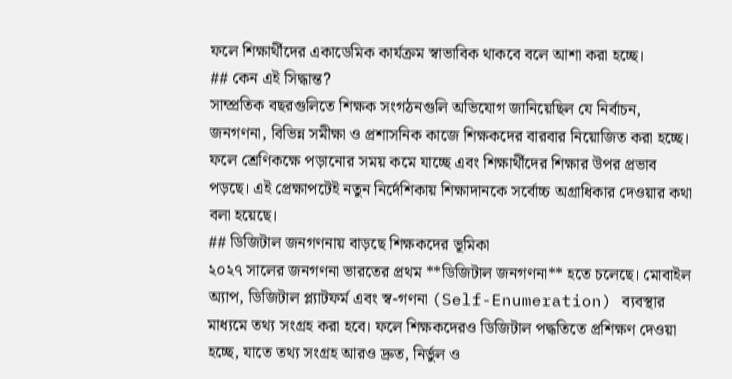ফলে শিক্ষার্থীদের একাডেমিক কার্যক্রম স্বাভাবিক থাকবে বলে আশা করা হচ্ছে।
## কেন এই সিদ্ধান্ত?
সাম্প্রতিক বছরগুলিতে শিক্ষক সংগঠনগুলি অভিযোগ জানিয়েছিল যে নির্বাচন, জনগণনা, বিভিন্ন সমীক্ষা ও প্রশাসনিক কাজে শিক্ষকদের বারবার নিয়োজিত করা হচ্ছে। ফলে শ্রেণিকক্ষে পড়ানোর সময় কমে যাচ্ছে এবং শিক্ষার্থীদের শিক্ষার উপর প্রভাব পড়ছে। এই প্রেক্ষাপটেই নতুন নির্দেশিকায় শিক্ষাদানকে সর্বোচ্চ অগ্রাধিকার দেওয়ার কথা বলা হয়েছে।
## ডিজিটাল জনগণনায় বাড়ছে শিক্ষকদের ভূমিকা
২০২৭ সালের জনগণনা ভারতের প্রথম **ডিজিটাল জনগণনা** হতে চলেছে। মোবাইল অ্যাপ, ডিজিটাল প্ল্যাটফর্ম এবং স্ব-গণনা (Self-Enumeration) ব্যবস্থার মাধ্যমে তথ্য সংগ্রহ করা হবে। ফলে শিক্ষকদেরও ডিজিটাল পদ্ধতিতে প্রশিক্ষণ দেওয়া হচ্ছে, যাতে তথ্য সংগ্রহ আরও দ্রুত, নির্ভুল ও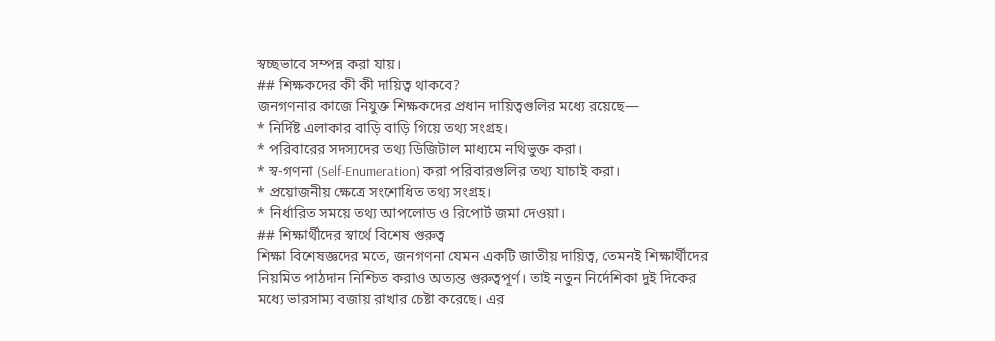স্বচ্ছভাবে সম্পন্ন করা যায়।
## শিক্ষকদের কী কী দায়িত্ব থাকবে?
জনগণনার কাজে নিযুক্ত শিক্ষকদের প্রধান দায়িত্বগুলির মধ্যে রয়েছে—
* নির্দিষ্ট এলাকার বাড়ি বাড়ি গিয়ে তথ্য সংগ্রহ।
* পরিবারের সদস্যদের তথ্য ডিজিটাল মাধ্যমে নথিভুক্ত করা।
* স্ব-গণনা (Self-Enumeration) করা পরিবারগুলির তথ্য যাচাই করা।
* প্রয়োজনীয় ক্ষেত্রে সংশোধিত তথ্য সংগ্রহ।
* নির্ধারিত সময়ে তথ্য আপলোড ও রিপোর্ট জমা দেওয়া।
## শিক্ষার্থীদের স্বার্থে বিশেষ গুরুত্ব
শিক্ষা বিশেষজ্ঞদের মতে, জনগণনা যেমন একটি জাতীয় দায়িত্ব, তেমনই শিক্ষার্থীদের নিয়মিত পাঠদান নিশ্চিত করাও অত্যন্ত গুরুত্বপূর্ণ। তাই নতুন নির্দেশিকা দুই দিকের মধ্যে ভারসাম্য বজায় রাখার চেষ্টা করেছে। এর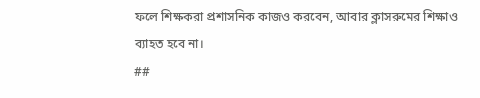ফলে শিক্ষকরা প্রশাসনিক কাজও করবেন, আবার ক্লাসরুমের শিক্ষাও ব্যাহত হবে না।
##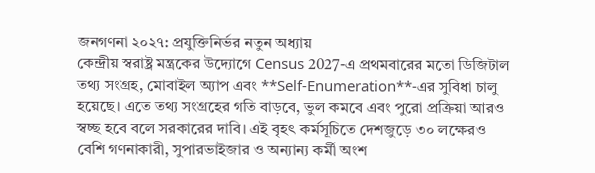জনগণনা ২০২৭: প্রযুক্তিনির্ভর নতুন অধ্যায়
কেন্দ্রীয় স্বরাষ্ট্র মন্ত্রকের উদ্যোগে Census 2027-এ প্রথমবারের মতো ডিজিটাল তথ্য সংগ্রহ, মোবাইল অ্যাপ এবং **Self-Enumeration**-এর সুবিধা চালু হয়েছে। এতে তথ্য সংগ্রহের গতি বাড়বে, ভুল কমবে এবং পুরো প্রক্রিয়া আরও স্বচ্ছ হবে বলে সরকারের দাবি। এই বৃহৎ কর্মসূচিতে দেশজুড়ে ৩০ লক্ষেরও বেশি গণনাকারী, সুপারভাইজার ও অন্যান্য কর্মী অংশ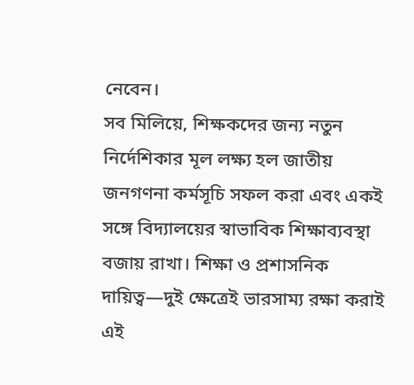নেবেন।
সব মিলিয়ে, শিক্ষকদের জন্য নতুন নির্দেশিকার মূল লক্ষ্য হল জাতীয় জনগণনা কর্মসূচি সফল করা এবং একই সঙ্গে বিদ্যালয়ের স্বাভাবিক শিক্ষাব্যবস্থা বজায় রাখা। শিক্ষা ও প্রশাসনিক দায়িত্ব—দুই ক্ষেত্রেই ভারসাম্য রক্ষা করাই এই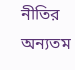নীতির অন্যতম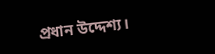প্রধান উদ্দেশ্য।